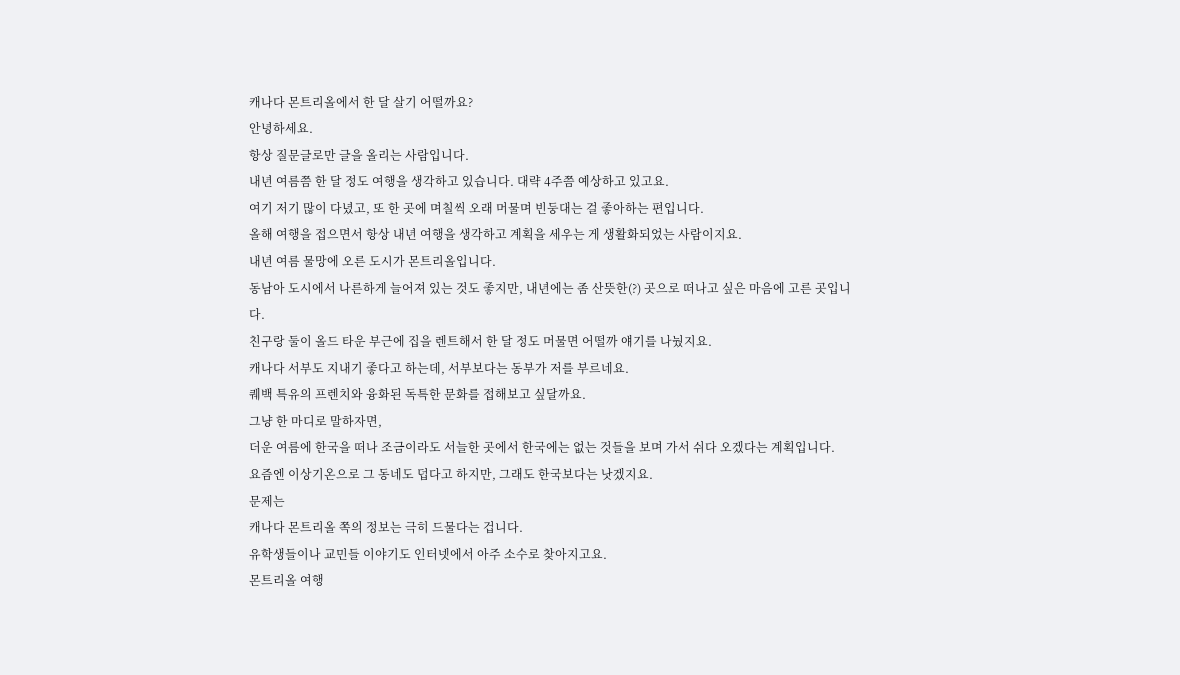캐나다 몬트리올에서 한 달 살기 어떨까요?
안녕하세요.
항상 질문글로만 글을 올리는 사람입니다.
내년 여름쯤 한 달 정도 여행을 생각하고 있습니다. 대략 4주쯤 예상하고 있고요.
여기 저기 많이 다녔고, 또 한 곳에 며칠씩 오래 머물며 빈둥대는 걸 좋아하는 편입니다.
올해 여행을 접으면서 항상 내년 여행을 생각하고 계획을 세우는 게 생활화되었는 사람이지요.
내년 여름 물망에 오른 도시가 몬트리올입니다.
동남아 도시에서 나른하게 늘어져 있는 것도 좋지만, 내년에는 좀 산뜻한(?) 곳으로 떠나고 싶은 마음에 고른 곳입니다.
친구랑 둘이 올드 타운 부근에 집을 렌트해서 한 달 정도 머물면 어떨까 얘기를 나눴지요.
캐나다 서부도 지내기 좋다고 하는데, 서부보다는 동부가 저를 부르네요.
퀘백 특유의 프렌치와 융화된 독특한 문화를 접해보고 싶달까요.
그냥 한 마디로 말하자면,
더운 여름에 한국을 떠나 조금이라도 서늘한 곳에서 한국에는 없는 것들을 보며 가서 쉬다 오겠다는 계획입니다.
요즘엔 이상기온으로 그 동네도 덥다고 하지만, 그래도 한국보다는 낫겠지요.
문제는
캐나다 몬트리올 쪽의 정보는 극히 드물다는 겁니다.
유학생들이나 교민들 이야기도 인터넷에서 아주 소수로 찾아지고요.
몬트리올 여행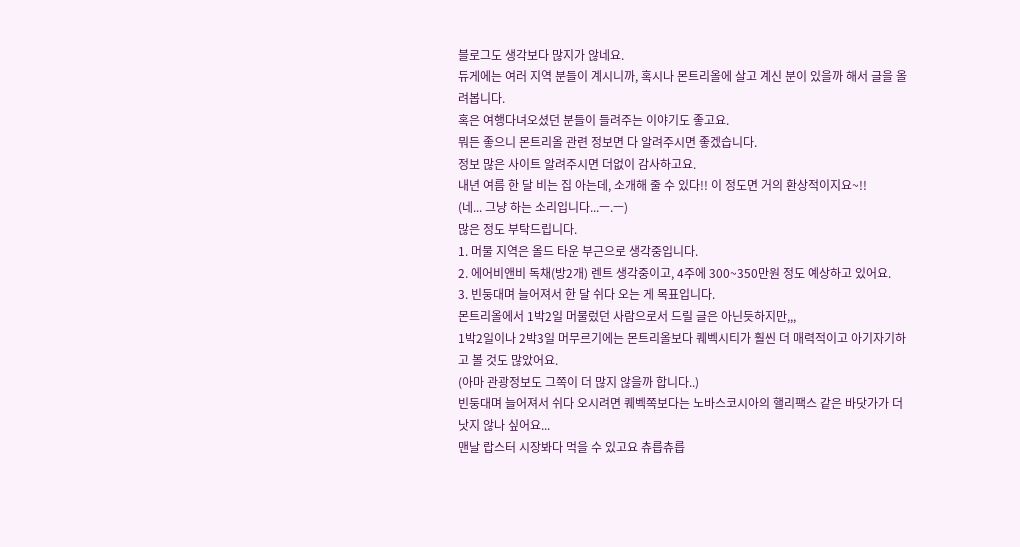블로그도 생각보다 많지가 않네요.
듀게에는 여러 지역 분들이 계시니까, 혹시나 몬트리올에 살고 계신 분이 있을까 해서 글을 올려봅니다.
혹은 여행다녀오셨던 분들이 들려주는 이야기도 좋고요.
뭐든 좋으니 몬트리올 관련 정보면 다 알려주시면 좋겠습니다.
정보 많은 사이트 알려주시면 더없이 감사하고요.
내년 여름 한 달 비는 집 아는데, 소개해 줄 수 있다!! 이 정도면 거의 환상적이지요~!!
(네... 그냥 하는 소리입니다...ㅡ.ㅡ)
많은 정도 부탁드립니다.
1. 머물 지역은 올드 타운 부근으로 생각중입니다.
2. 에어비앤비 독채(방2개) 렌트 생각중이고, 4주에 300~350만원 정도 예상하고 있어요.
3. 빈둥대며 늘어져서 한 달 쉬다 오는 게 목표입니다.
몬트리올에서 1박2일 머물렀던 사람으로서 드릴 글은 아닌듯하지만,,,
1박2일이나 2박3일 머무르기에는 몬트리올보다 퀘벡시티가 훨씬 더 매력적이고 아기자기하고 볼 것도 많았어요.
(아마 관광정보도 그쪽이 더 많지 않을까 합니다..)
빈둥대며 늘어져서 쉬다 오시려면 퀘벡쪽보다는 노바스코시아의 핼리팩스 같은 바닷가가 더 낫지 않나 싶어요...
맨날 랍스터 시장봐다 먹을 수 있고요 츄릅츄릅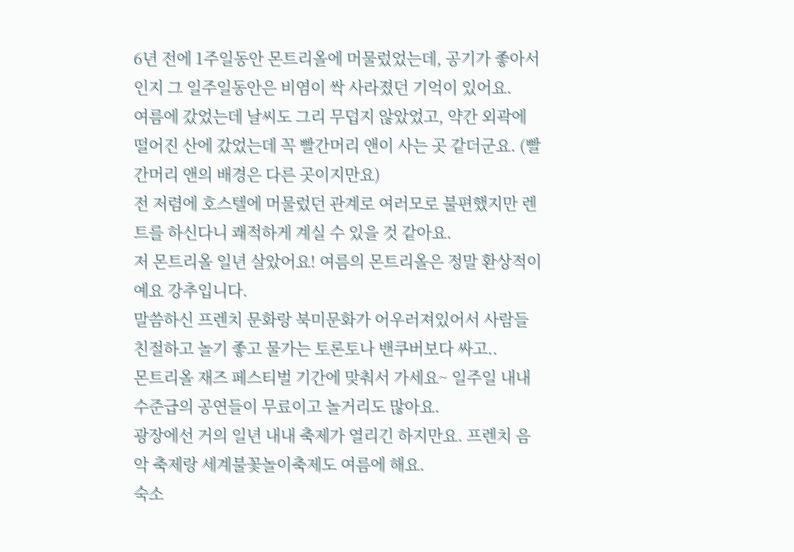6년 전에 1주일동안 몬트리올에 머물렀었는데, 공기가 좋아서인지 그 일주일동안은 비염이 싹 사라졌던 기억이 있어요.
여름에 갔었는데 날씨도 그리 무덥지 않았었고, 약간 외곽에 떨어진 산에 갔었는데 꼭 빨간머리 앤이 사는 곳 같더군요. (빨간머리 앤의 배경은 다른 곳이지만요)
전 저렴에 호스텔에 머물렀던 관계로 여러모로 불편했지만 렌트를 하신다니 쾌적하게 계실 수 있을 것 같아요.
저 몬트리올 일년 살았어요! 여름의 몬트리올은 정말 환상적이예요 강추입니다.
말씀하신 프렌치 문화랑 북미문화가 어우러져있어서 사람들 친절하고 놀기 좋고 물가는 토론토나 밴쿠버보다 싸고..
몬트리올 재즈 페스티벌 기간에 맞춰서 가세요~ 일주일 내내 수준급의 공연들이 무료이고 놀거리도 많아요.
광장에선 거의 일년 내내 축제가 열리긴 하지만요. 프렌치 음악 축제랑 세계불꽃놀이축제도 여름에 해요.
숙소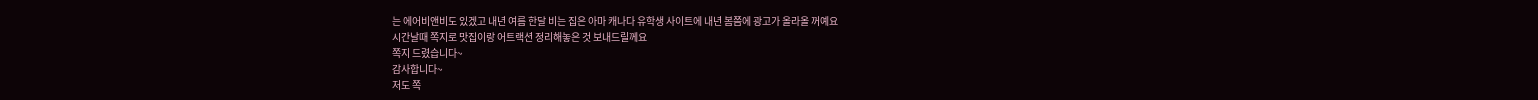는 에어비앤비도 있겠고 내년 여름 한달 비는 집은 아마 캐나다 유학생 사이트에 내년 봄쯤에 광고가 올라올 꺼예요
시간날때 쪽지로 맛집이랑 어트랙션 정리해놓은 것 보내드릴께요
쪽지 드렸습니다~
감사합니다~
저도 쪽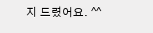지 드렸어요. ^^